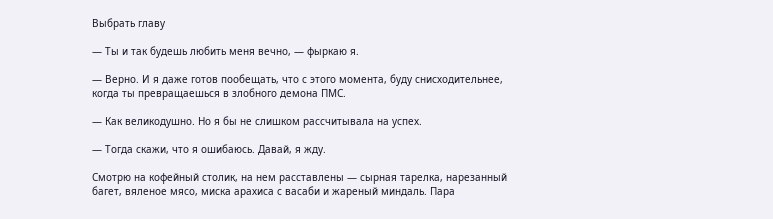Выбрать главу

— Ты и так будешь любить меня вечно, — фыркаю я.

— Верно. И я даже готов пообещать, что с этого момента, буду снисходительнее, когда ты превращаешься в злобного демона ПМС.

— Как великодушно. Но я бы не слишком рассчитывала на успех.

— Тогда скажи, что я ошибаюсь. Давай, я жду.

Смотрю на кофейный столик, на нем расставлены — сырная тарелка, нарезанный багет, вяленое мясо, миска арахиса с васаби и жареный миндаль. Пара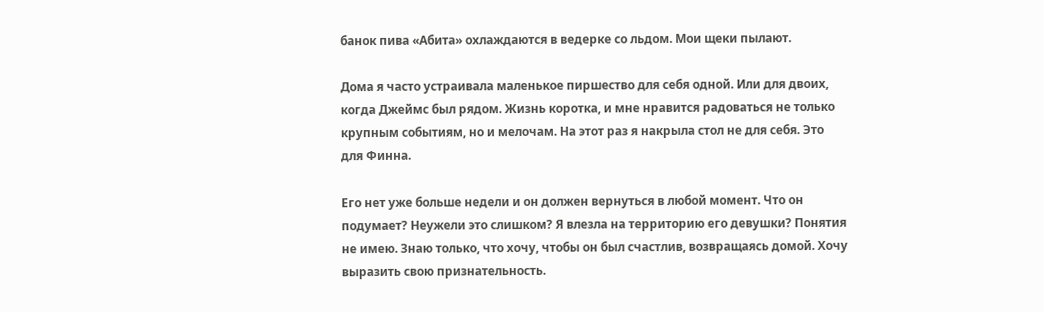банок пива «Абита» охлаждаются в ведерке со льдом. Мои щеки пылают.

Дома я часто устраивала маленькое пиршество для себя одной. Или для двоих, когда Джеймс был рядом. Жизнь коротка, и мне нравится радоваться не только крупным событиям, но и мелочам. На этот раз я накрыла стол не для себя. Это для Финна.

Его нет уже больше недели и он должен вернуться в любой момент. Что он подумает? Неужели это слишком? Я влезла на территорию его девушки? Понятия не имею. Знаю только, что хочу, чтобы он был счастлив, возвращаясь домой. Хочу выразить свою признательность.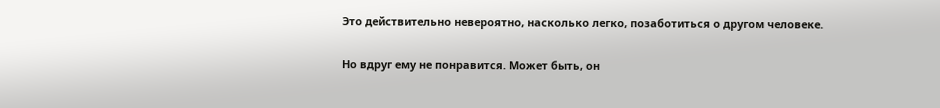Это действительно невероятно, насколько легко, позаботиться о другом человеке.

Но вдруг ему не понравится. Может быть, он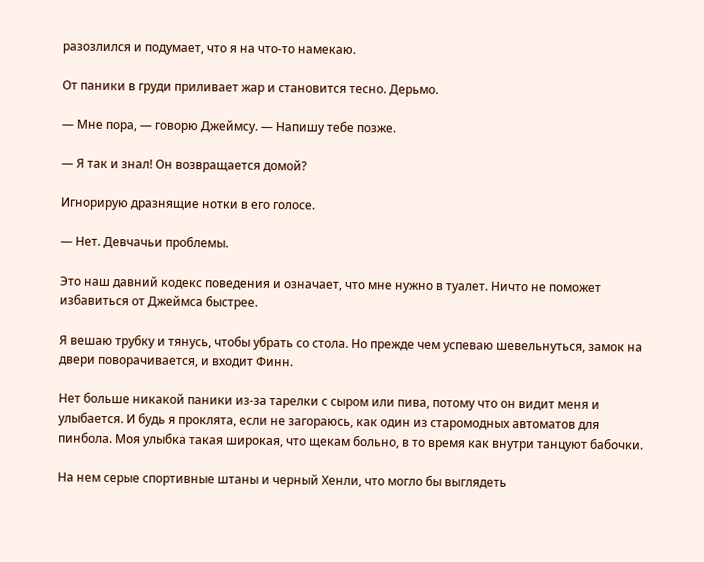разозлился и подумает, что я на что-то намекаю.

От паники в груди приливает жар и становится тесно. Дерьмо.

— Мне пора, — говорю Джеймсу. — Напишу тебе позже.

— Я так и знал! Он возвращается домой?

Игнорирую дразнящие нотки в его голосе.

— Нет. Девчачьи проблемы.

Это наш давний кодекс поведения и означает, что мне нужно в туалет. Ничто не поможет избавиться от Джеймса быстрее.

Я вешаю трубку и тянусь, чтобы убрать со стола. Но прежде чем успеваю шевельнуться, замок на двери поворачивается, и входит Финн.

Нет больше никакой паники из-за тарелки с сыром или пива, потому что он видит меня и улыбается. И будь я проклята, если не загораюсь, как один из старомодных автоматов для пинбола. Моя улыбка такая широкая, что щекам больно, в то время как внутри танцуют бабочки.

На нем серые спортивные штаны и черный Хенли, что могло бы выглядеть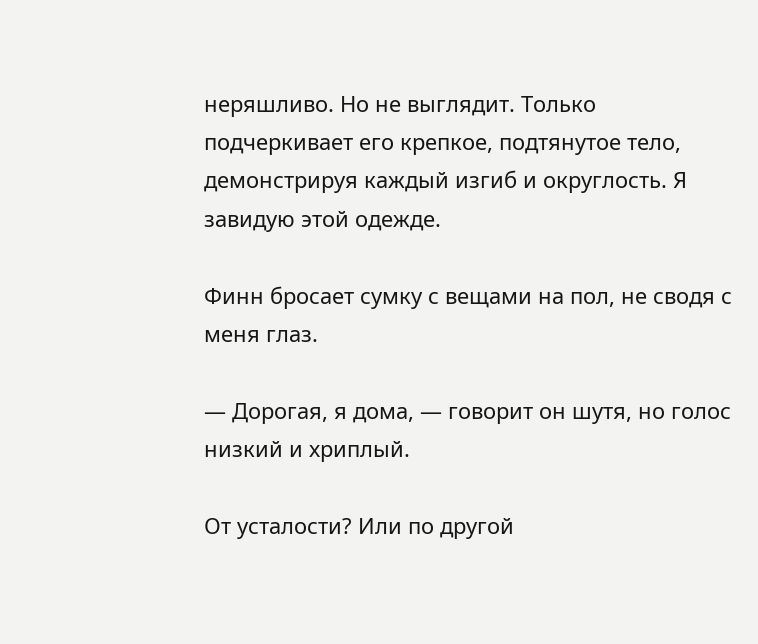неряшливо. Но не выглядит. Только подчеркивает его крепкое, подтянутое тело, демонстрируя каждый изгиб и округлость. Я завидую этой одежде.

Финн бросает сумку с вещами на пол, не сводя с меня глаз.

— Дорогая, я дома, — говорит он шутя, но голос низкий и хриплый.

От усталости? Или по другой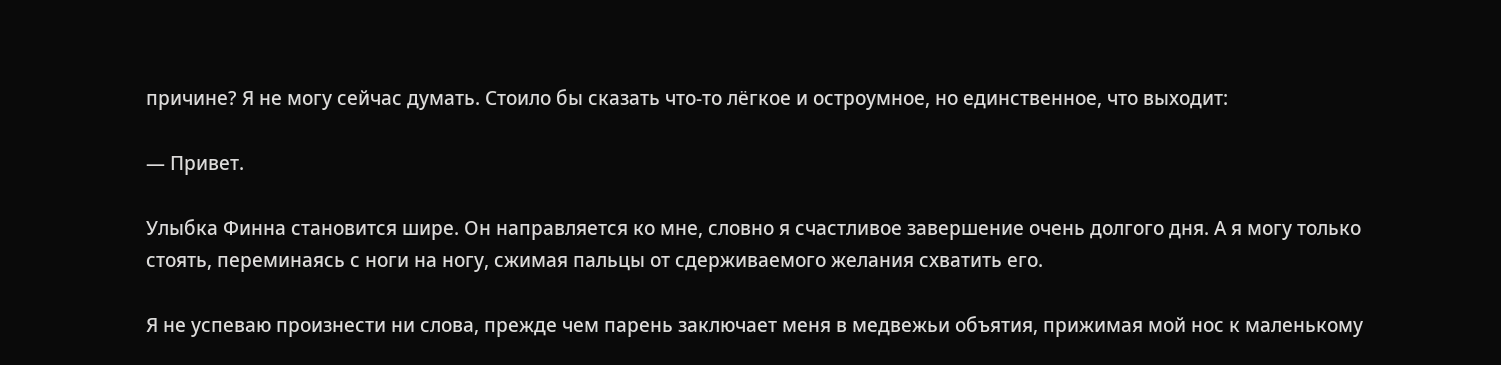причине? Я не могу сейчас думать. Стоило бы сказать что-то лёгкое и остроумное, но единственное, что выходит:

— Привет.

Улыбка Финна становится шире. Он направляется ко мне, словно я счастливое завершение очень долгого дня. А я могу только стоять, переминаясь с ноги на ногу, сжимая пальцы от сдерживаемого желания схватить его.

Я не успеваю произнести ни слова, прежде чем парень заключает меня в медвежьи объятия, прижимая мой нос к маленькому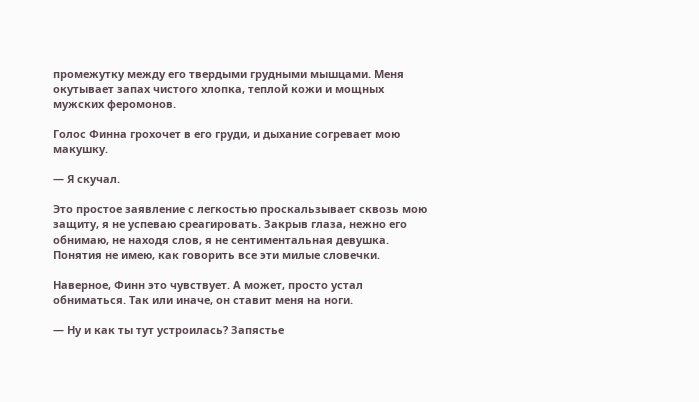промежутку между его твердыми грудными мышцами. Меня окутывает запах чистого хлопка, теплой кожи и мощных мужских феромонов.

Голос Финна грохочет в его груди, и дыхание согревает мою макушку.

— Я скучал.

Это простое заявление с легкостью проскальзывает сквозь мою защиту, я не успеваю среагировать. Закрыв глаза, нежно его обнимаю, не находя слов, я не сентиментальная девушка. Понятия не имею, как говорить все эти милые словечки.

Наверное, Финн это чувствует. А может, просто устал обниматься. Так или иначе, он ставит меня на ноги.

— Ну и как ты тут устроилась? Запястье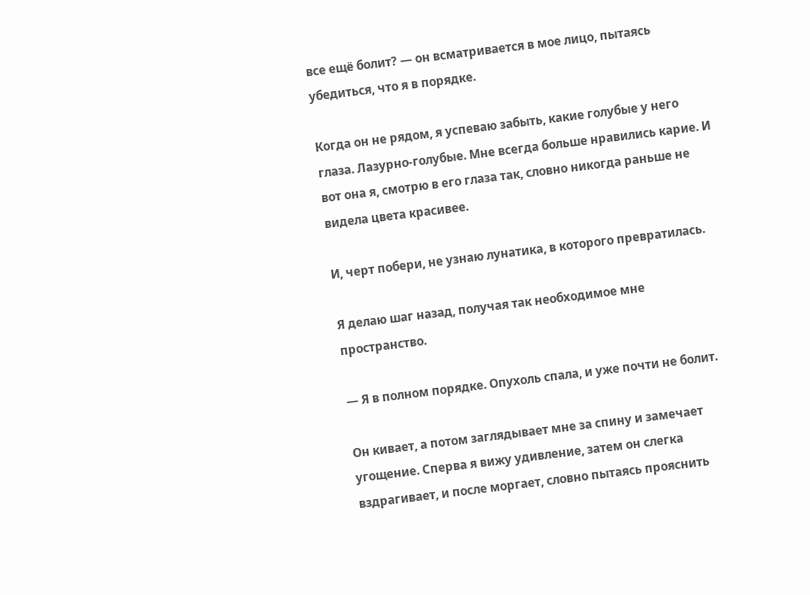все ещё болит? — он всматривается в мое лицо, пытаясь убедиться, что я в порядке.

Когда он не рядом, я успеваю забыть, какие голубые у него глаза. Лазурно-голубые. Мне всегда больше нравились карие. И вот она я, смотрю в его глаза так, словно никогда раньше не видела цвета красивее.

И, черт побери, не узнаю лунатика, в которого превратилась.

Я делаю шаг назад, получая так необходимое мне пространство.

— Я в полном порядке. Опухоль спала, и уже почти не болит.

Он кивает, а потом заглядывает мне за спину и замечает угощение. Сперва я вижу удивление, затем он слегка вздрагивает, и после моргает, словно пытаясь прояснить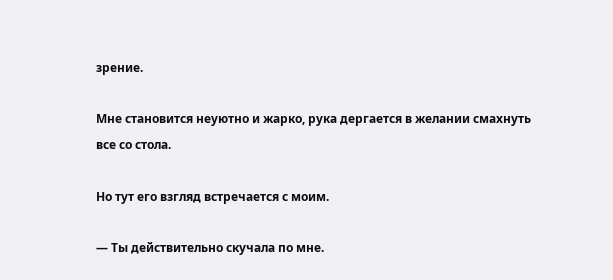зрение.

Мне становится неуютно и жарко, рука дергается в желании смахнуть все со стола.

Но тут его взгляд встречается с моим.

— Ты действительно скучала по мне.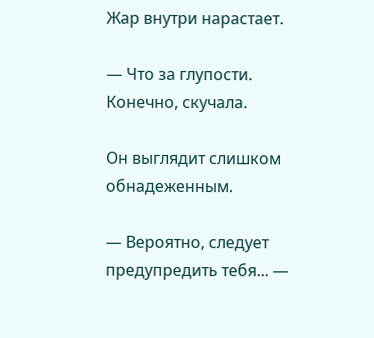Жар внутри нарастает.

— Что за глупости. Конечно, скучала.

Он выглядит слишком обнадеженным.

— Вероятно, следует предупредить тебя... —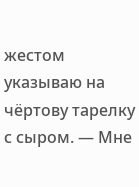жестом указываю на чёртову тарелку с сыром. — Мне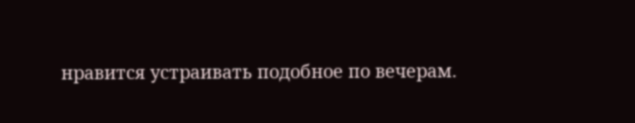нравится устраивать подобное по вечерам.